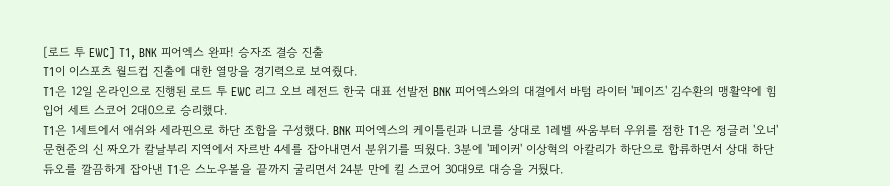[로드 투 EWC] T1, BNK 피어엑스 완파! 승자조 결승 진출
T1이 이스포츠 월드컵 진출에 대한 열망을 경기력으로 보여줬다.
T1은 12일 온라인으로 진행된 로드 투 EWC 리그 오브 레전드 한국 대표 선발전 BNK 피어엑스와의 대결에서 바텀 라이터 '페이즈' 김수환의 맹활약에 힘입어 세트 스코어 2대0으로 승리했다.
T1은 1세트에서 애쉬와 세라핀으로 하단 조합을 구성했다. BNK 피어엑스의 케이틀린과 니코를 상대로 1레벨 싸움부터 우위를 점한 T1은 정글러 '오너' 문현준의 신 짜오가 칼날부리 지역에서 자르반 4세를 잡아내면서 분위기를 띄웠다. 3분에 '페이커' 이상혁의 아칼리가 하단으로 합류하면서 상대 하단 듀오를 깔끔하게 잡아낸 T1은 스노우볼을 끝까지 굴리면서 24분 만에 킬 스코어 30대9로 대승을 거뒀다.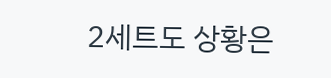2세트도 상황은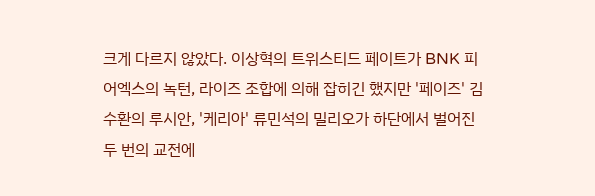크게 다르지 않았다. 이상혁의 트위스티드 페이트가 BNK 피어엑스의 녹턴, 라이즈 조합에 의해 잡히긴 했지만 '페이즈' 김수환의 루시안, '케리아' 류민석의 밀리오가 하단에서 벌어진 두 번의 교전에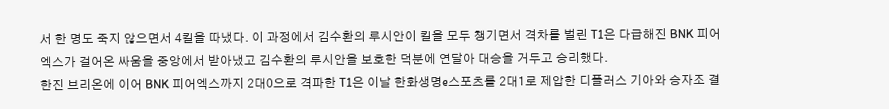서 한 명도 죽지 않으면서 4킬을 따냈다. 이 과정에서 김수환의 루시안이 킬을 모두 챙기면서 격차를 벌린 T1은 다급해진 BNK 피어엑스가 걸어온 싸움을 중앙에서 받아냈고 김수환의 루시안을 보호한 덕분에 연달아 대승을 거두고 승리했다.
한진 브리온에 이어 BNK 피어엑스까지 2대0으로 격파한 T1은 이날 한화생명e스포츠를 2대1로 제압한 디플러스 기아와 승자조 결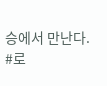승에서 만난다.
#로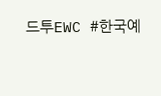드투EWC #한국예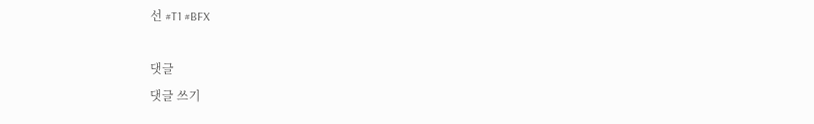선 #T1 #BFX

댓글
댓글 쓰기